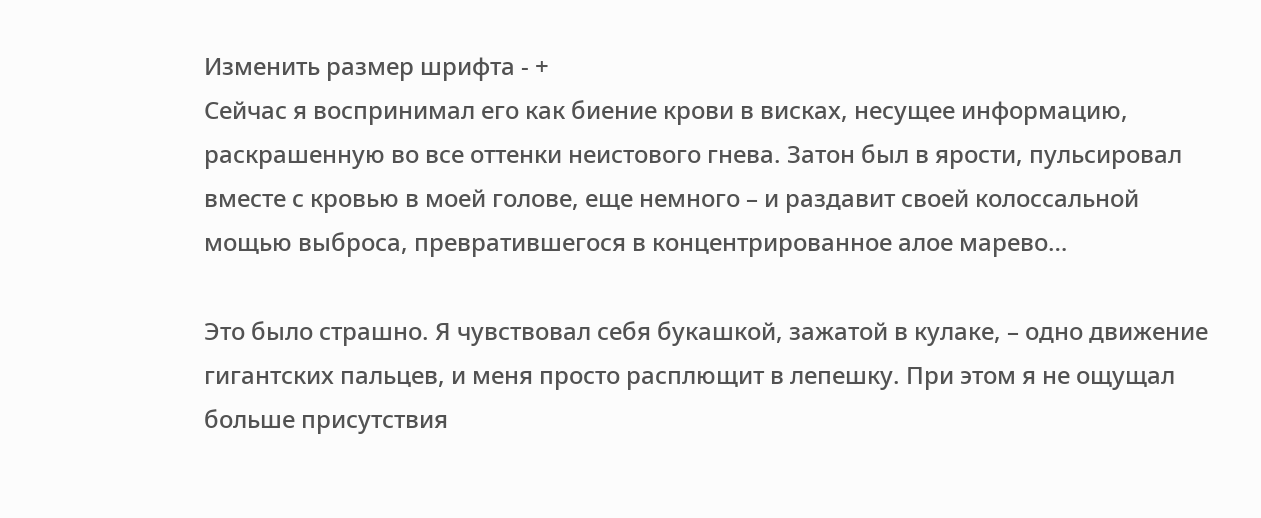Изменить размер шрифта - +
Сейчас я воспринимал его как биение крови в висках, несущее информацию, раскрашенную во все оттенки неистового гнева. Затон был в ярости, пульсировал вместе с кровью в моей голове, еще немного – и раздавит своей колоссальной мощью выброса, превратившегося в концентрированное алое марево…

Это было страшно. Я чувствовал себя букашкой, зажатой в кулаке, – одно движение гигантских пальцев, и меня просто расплющит в лепешку. При этом я не ощущал больше присутствия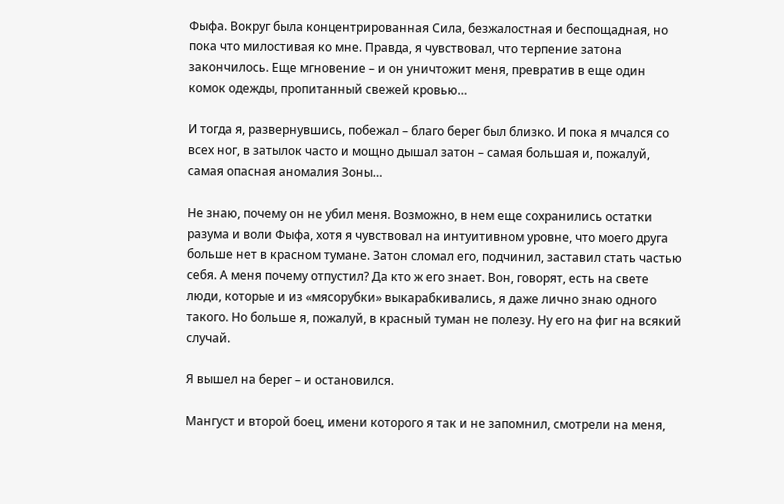Фыфа. Вокруг была концентрированная Сила, безжалостная и беспощадная, но пока что милостивая ко мне. Правда, я чувствовал, что терпение затона закончилось. Еще мгновение – и он уничтожит меня, превратив в еще один комок одежды, пропитанный свежей кровью…

И тогда я, развернувшись, побежал – благо берег был близко. И пока я мчался со всех ног, в затылок часто и мощно дышал затон – самая большая и, пожалуй, самая опасная аномалия Зоны…

Не знаю, почему он не убил меня. Возможно, в нем еще сохранились остатки разума и воли Фыфа, хотя я чувствовал на интуитивном уровне, что моего друга больше нет в красном тумане. Затон сломал его, подчинил, заставил стать частью себя. А меня почему отпустил? Да кто ж его знает. Вон, говорят, есть на свете люди, которые и из «мясорубки» выкарабкивались, я даже лично знаю одного такого. Но больше я, пожалуй, в красный туман не полезу. Ну его на фиг на всякий случай.

Я вышел на берег – и остановился.

Мангуст и второй боец, имени которого я так и не запомнил, смотрели на меня,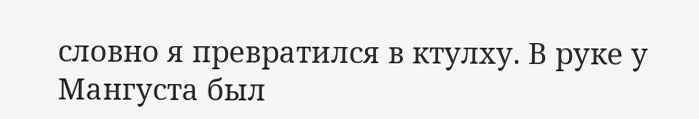словно я превратился в ктулху. В руке у Мангуста был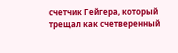счетчик Гейгера, который трещал как счетверенный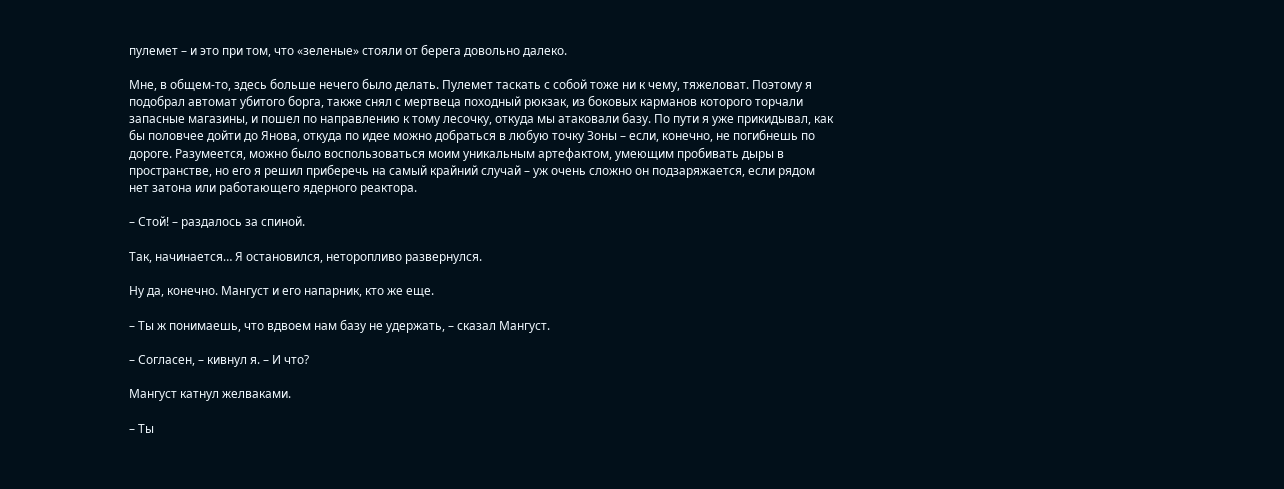пулемет – и это при том, что «зеленые» стояли от берега довольно далеко.

Мне, в общем-то, здесь больше нечего было делать. Пулемет таскать с собой тоже ни к чему, тяжеловат. Поэтому я подобрал автомат убитого борга, также снял с мертвеца походный рюкзак, из боковых карманов которого торчали запасные магазины, и пошел по направлению к тому лесочку, откуда мы атаковали базу. По пути я уже прикидывал, как бы половчее дойти до Янова, откуда по идее можно добраться в любую точку Зоны – если, конечно, не погибнешь по дороге. Разумеется, можно было воспользоваться моим уникальным артефактом, умеющим пробивать дыры в пространстве, но его я решил приберечь на самый крайний случай – уж очень сложно он подзаряжается, если рядом нет затона или работающего ядерного реактора.

– Стой! – раздалось за спиной.

Так, начинается… Я остановился, неторопливо развернулся.

Ну да, конечно. Мангуст и его напарник, кто же еще.

– Ты ж понимаешь, что вдвоем нам базу не удержать, – сказал Мангуст.

– Согласен, – кивнул я. – И что?

Мангуст катнул желваками.

– Ты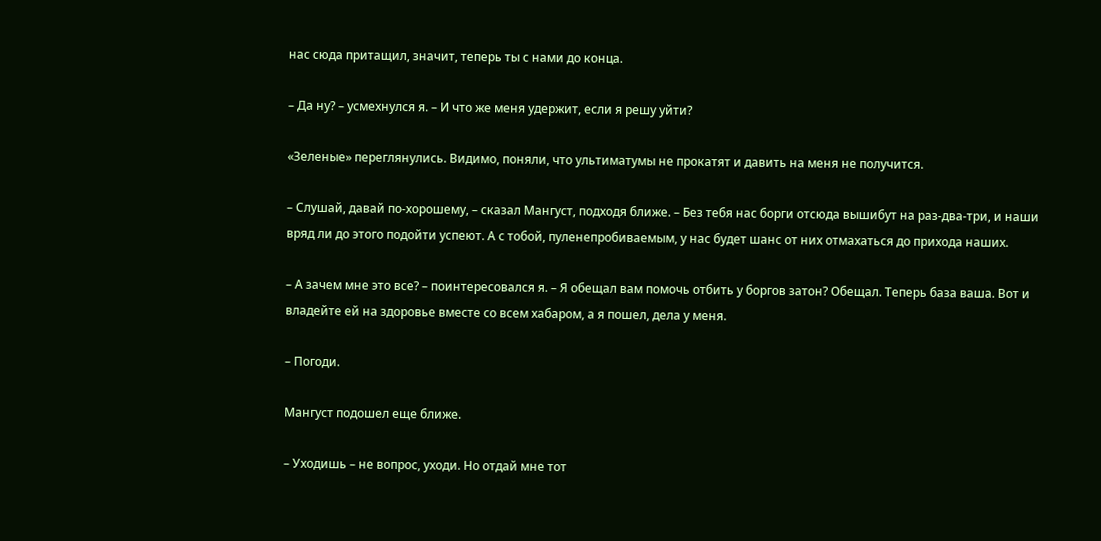нас сюда притащил, значит, теперь ты с нами до конца.

– Да ну? – усмехнулся я. – И что же меня удержит, если я решу уйти?

«Зеленые» переглянулись. Видимо, поняли, что ультиматумы не прокатят и давить на меня не получится.

– Слушай, давай по-хорошему, – сказал Мангуст, подходя ближе. – Без тебя нас борги отсюда вышибут на раз-два-три, и наши вряд ли до этого подойти успеют. А с тобой, пуленепробиваемым, у нас будет шанс от них отмахаться до прихода наших.

– А зачем мне это все? – поинтересовался я. – Я обещал вам помочь отбить у боргов затон? Обещал. Теперь база ваша. Вот и владейте ей на здоровье вместе со всем хабаром, а я пошел, дела у меня.

– Погоди.

Мангуст подошел еще ближе.

– Уходишь – не вопрос, уходи. Но отдай мне тот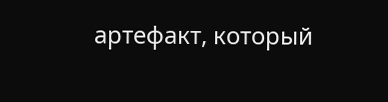артефакт, который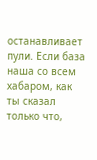останавливает пули. Если база наша со всем хабаром, как ты сказал только что,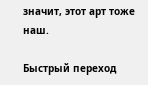значит, этот арт тоже наш.

Быстрый переход